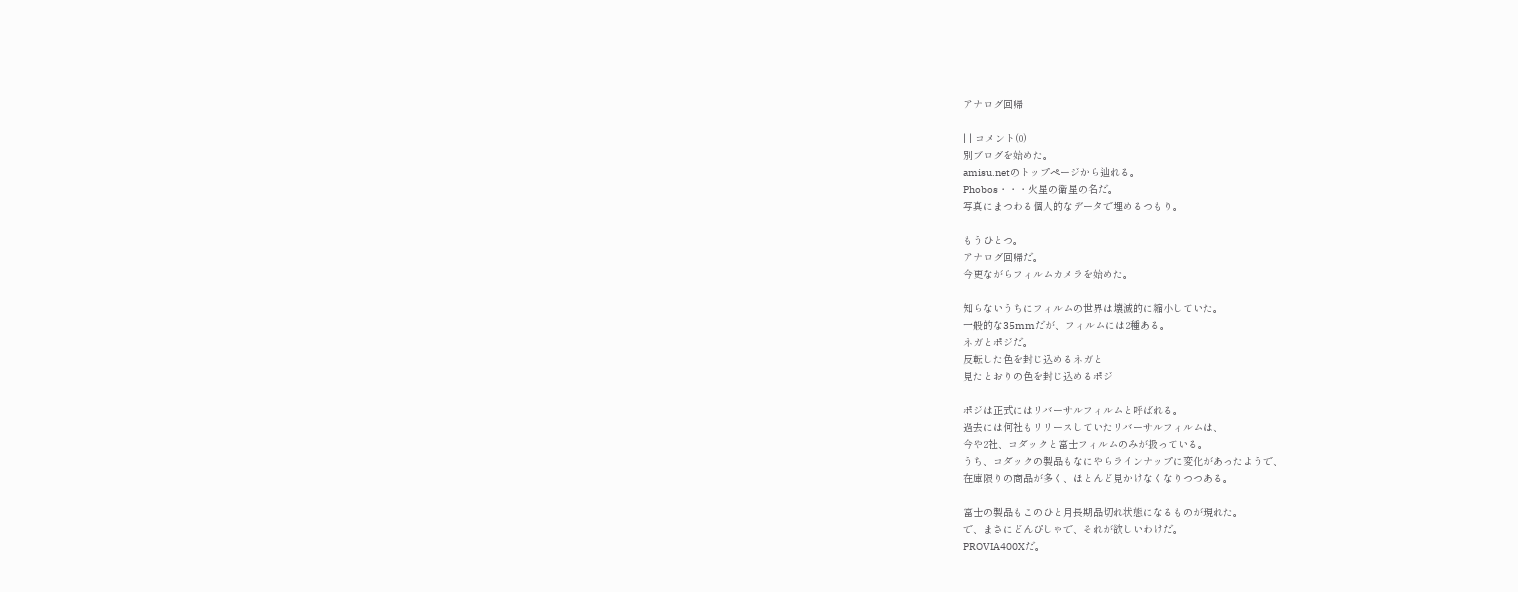アナログ回帰

| | コメント(0)
別ブログを始めた。
amisu.netのトップページから辿れる。
Phobos・・・火星の衛星の名だ。
写真にまつわる個人的なデータで埋めるつもり。

もうひとつ。
アナログ回帰だ。
今更ながらフィルムカメラを始めた。

知らないうちにフィルムの世界は壊滅的に縮小していた。
一般的な35mmだが、フィルムには2種ある。
ネガとポジだ。
反転した色を封じ込めるネガと
見たとおりの色を封じ込めるポジ

ポジは正式にはリバーサルフィルムと呼ばれる。
過去には何社もリリースしていたリバーサルフィルムは、
今や2社、コダックと富士フィルムのみが扱っている。
うち、コダックの製品もなにやらラインナップに変化があったようで、
在庫限りの商品が多く、ほとんど見かけなくなりつつある。

富士の製品もこのひと月長期品切れ状態になるものが現れた。
で、まさにどんぴしゃで、それが欲しいわけだ。
PROVIA400Xだ。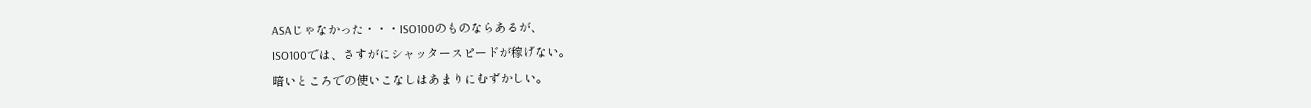ASAじゃなかった・・・ISO100のものならあるが、
ISO100では、さすがにシャッタースピードが稼げない。
暗いところでの使いこなしはあまりにむずかしい。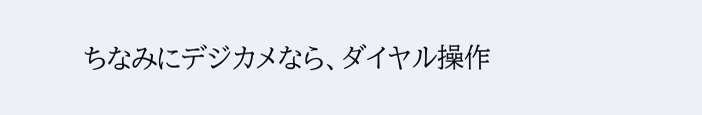ちなみにデジカメなら、ダイヤル操作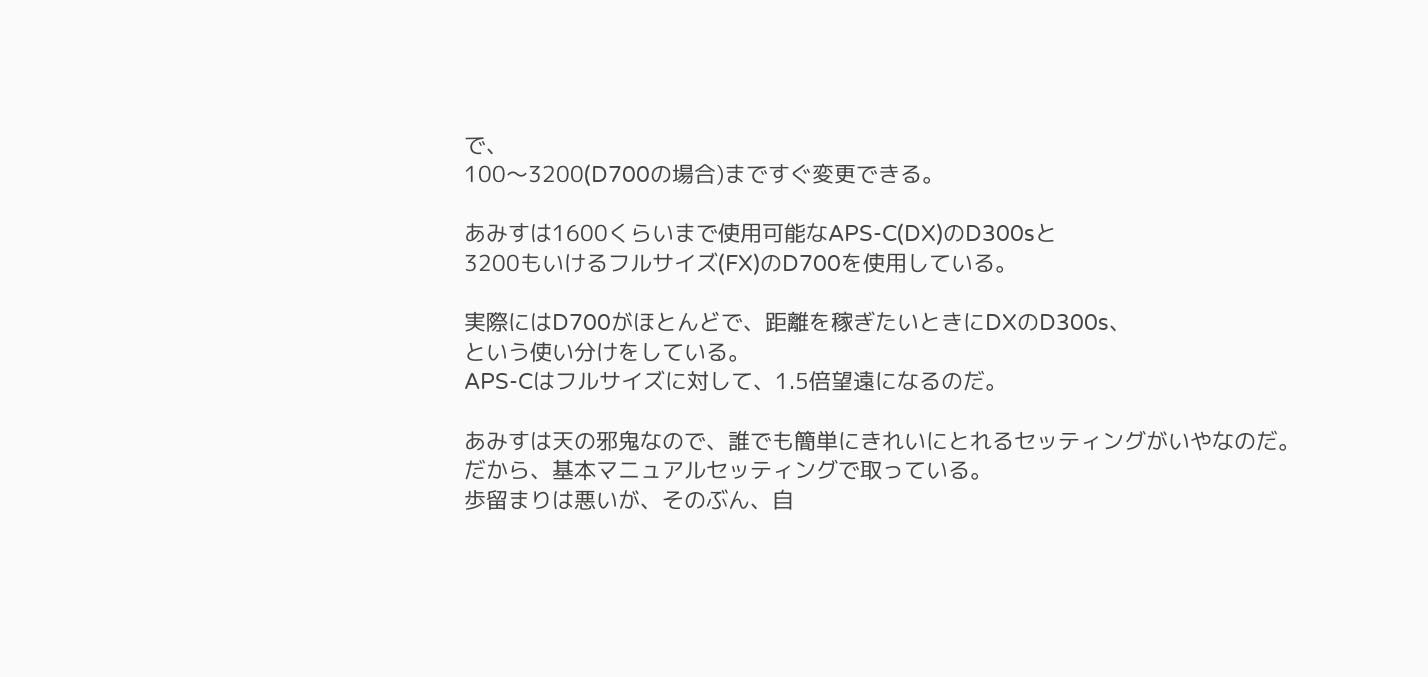で、
100〜3200(D700の場合)まですぐ変更できる。

あみすは1600くらいまで使用可能なAPS-C(DX)のD300sと
3200もいけるフルサイズ(FX)のD700を使用している。

実際にはD700がほとんどで、距離を稼ぎたいときにDXのD300s、
という使い分けをしている。
APS-Cはフルサイズに対して、1.5倍望遠になるのだ。

あみすは天の邪鬼なので、誰でも簡単にきれいにとれるセッティングがいやなのだ。
だから、基本マニュアルセッティングで取っている。
歩留まりは悪いが、そのぶん、自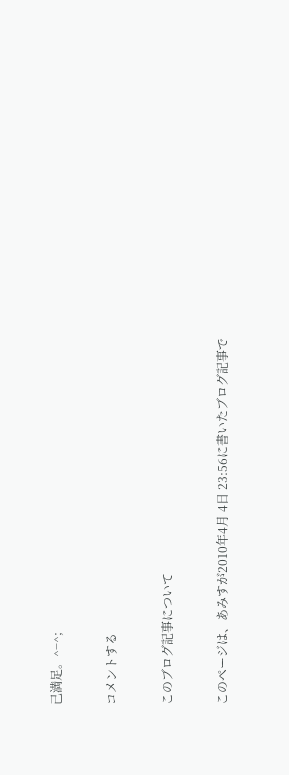己満足。^−^;

コメントする

このブログ記事について

このページは、あみすが2010年4月 4日 23:56に書いたブログ記事で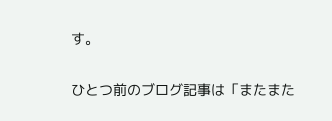す。

ひとつ前のブログ記事は「またまた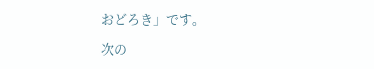おどろき」です。

次の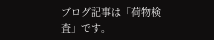ブログ記事は「荷物検査」です。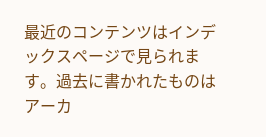最近のコンテンツはインデックスページで見られます。過去に書かれたものはアーカ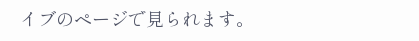イブのページで見られます。